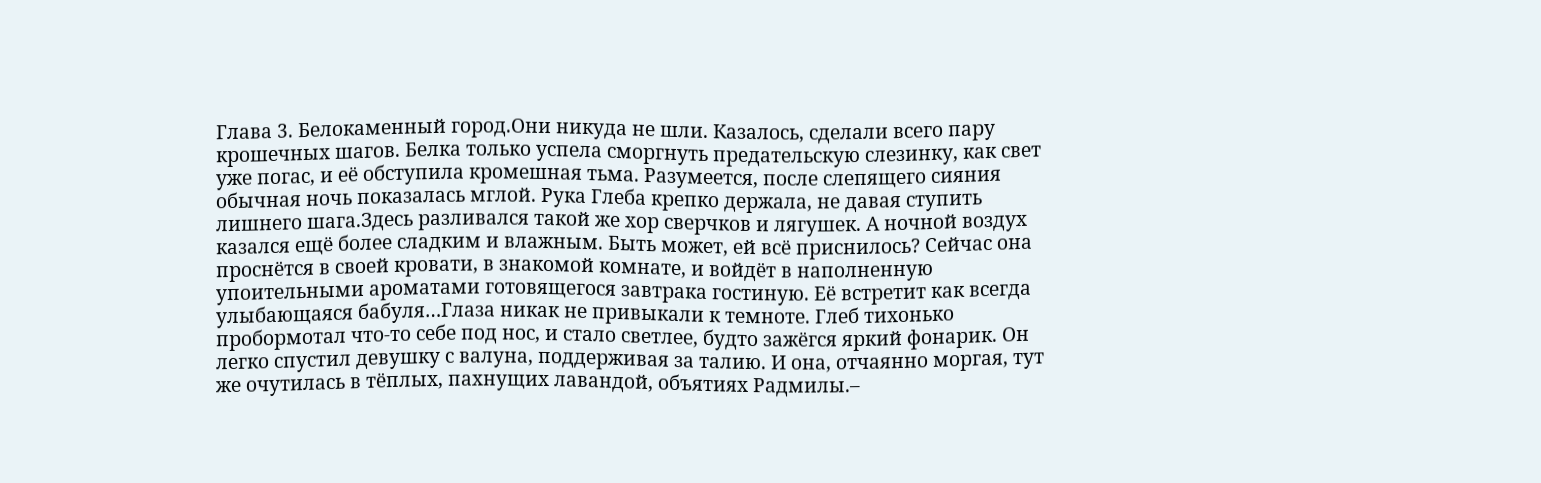Глава 3. Белокаменный город.Они никуда не шли. Казалось, сделали всего пару крошечных шагов. Белка только успела сморгнуть предательскую слезинку, как свет уже погас, и её обступила кромешная тьма. Разумеется, после слепящего сияния обычная ночь показалась мглой. Рука Глеба крепко держала, не давая ступить лишнего шага.Здесь разливался такой же хор сверчков и лягушек. А ночной воздух казался ещё более сладким и влажным. Быть может, ей всё приснилось? Сейчас она проснётся в своей кровати, в знакомой комнате, и войдёт в наполненную упоительными ароматами готовящегося завтрака гостиную. Её встретит как всегда улыбающаяся бабуля…Глаза никак не привыкали к темноте. Глеб тихонько пробормотал что-то себе под нос, и стало светлее, будто зажёгся яркий фонарик. Он легко спустил девушку с валуна, поддерживая за талию. И она, отчаянно моргая, тут же очутилась в тёплых, пахнущих лавандой, объятиях Радмилы.–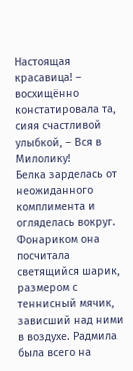Настоящая красавица! – восхищённо констатировала та, сияя счастливой улыбкой, – Вся в Милолику!
Белка зарделась от неожиданного комплимента и огляделась вокруг. Фонариком она посчитала светящийся шарик, размером с теннисный мячик, зависший над ними в воздухе. Радмила была всего на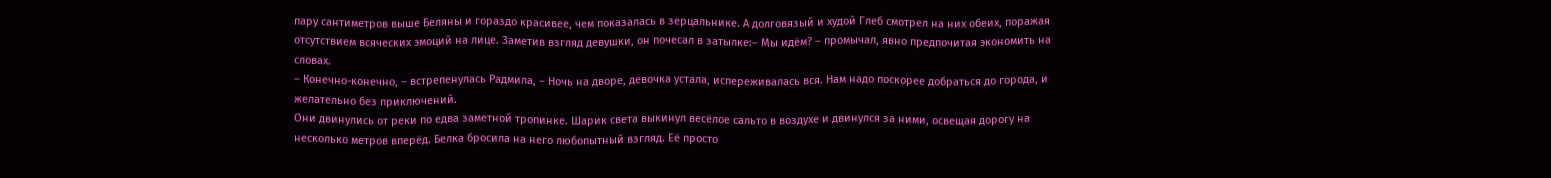пару сантиметров выше Беляны и гораздо красивее, чем показалась в зерцальнике. А долговязый и худой Глеб смотрел на них обеих, поражая отсутствием всяческих эмоций на лице. Заметив взгляд девушки, он почесал в затылке:– Мы идём? – промычал, явно предпочитая экономить на словах.
– Конечно-конечно, – встрепенулась Радмила, – Ночь на дворе, девочка устала, испереживалась вся. Нам надо поскорее добраться до города, и желательно без приключений.
Они двинулись от реки по едва заметной тропинке. Шарик света выкинул весёлое сальто в воздухе и двинулся за ними, освещая дорогу на несколько метров вперёд. Белка бросила на него любопытный взгляд. Её просто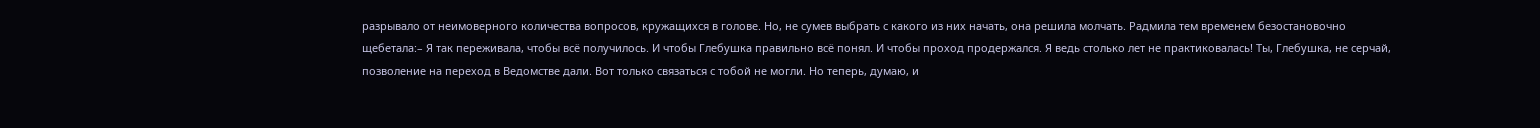разрывало от неимоверного количества вопросов, кружащихся в голове. Но, не сумев выбрать с какого из них начать, она решила молчать. Радмила тем временем безостановочно щебетала:– Я так переживала, чтобы всё получилось. И чтобы Глебушка правильно всё понял. И чтобы проход продержался. Я ведь столько лет не практиковалась! Ты, Глебушка, не серчай, позволение на переход в Ведомстве дали. Вот только связаться с тобой не могли. Но теперь, думаю, и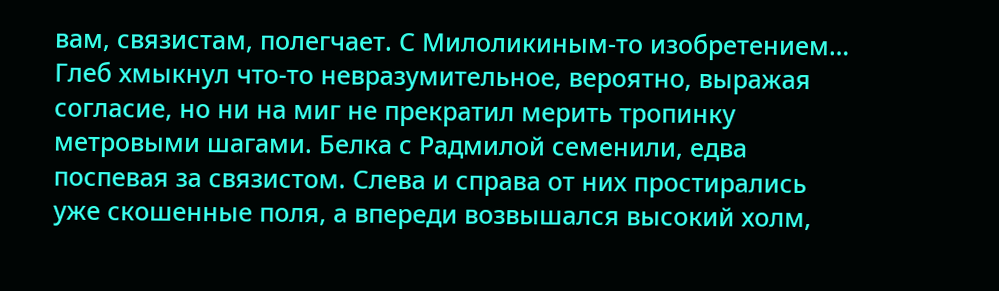вам, связистам, полегчает. С Милоликиным-то изобретением…
Глеб хмыкнул что-то невразумительное, вероятно, выражая согласие, но ни на миг не прекратил мерить тропинку метровыми шагами. Белка с Радмилой семенили, едва поспевая за связистом. Слева и справа от них простирались уже скошенные поля, а впереди возвышался высокий холм,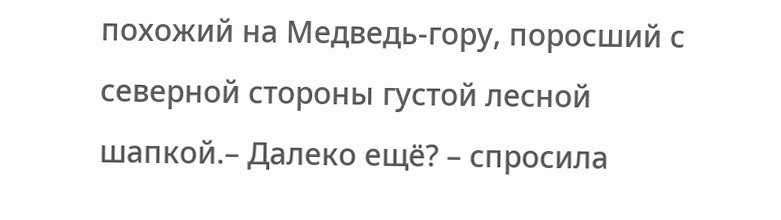похожий на Медведь-гору, поросший с северной стороны густой лесной шапкой.– Далеко ещё? – спросила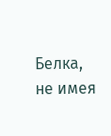Белка, не имея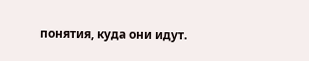понятия, куда они идут.